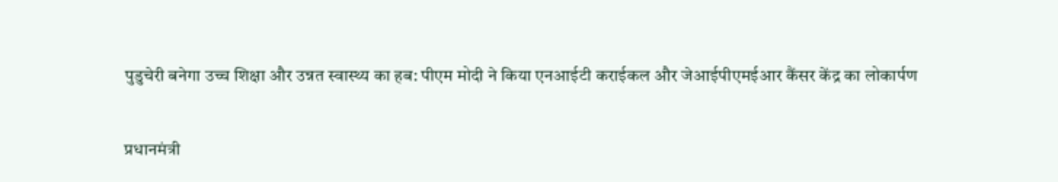पुडुचेरी बनेगा उच्च शिक्षा और उन्नत स्वास्थ्य का हब: पीएम मोदी ने किया एनआईटी कराईकल और जेआईपीएमईआर कैंसर केंद्र का लोकार्पण

प्रधानमंत्री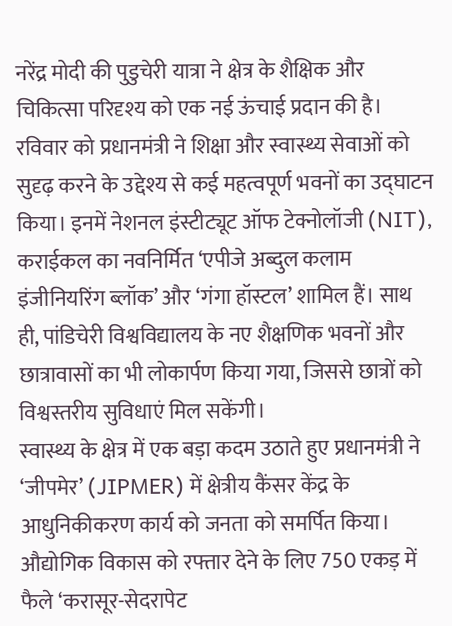नरेंद्र मोदी की पुडुचेरी यात्रा ने क्षेत्र के शैक्षिक और चिकित्सा परिदृश्य को एक नई ऊंचाई प्रदान की है। रविवार को प्रधानमंत्री ने शिक्षा और स्वास्थ्य सेवाओं को सुदृढ़ करने के उद्देश्य से कई महत्वपूर्ण भवनों का उद्घाटन किया। इनमें नेशनल इंस्टीट्यूट ऑफ टेक्नोलॉजी (NIT), कराईकल का नवनिर्मित ‘एपीजे अब्दुल कलाम इंजीनियरिंग ब्लॉक’ और ‘गंगा हॉस्टल’ शामिल हैं। साथ ही, पांडिचेरी विश्वविद्यालय के नए शैक्षणिक भवनों और छात्रावासों का भी लोकार्पण किया गया, जिससे छात्रों को विश्वस्तरीय सुविधाएं मिल सकेंगी।
स्वास्थ्य के क्षेत्र में एक बड़ा कदम उठाते हुए प्रधानमंत्री ने ‘जीपमेर’ (JIPMER) में क्षेत्रीय कैंसर केंद्र के आधुनिकीकरण कार्य को जनता को समर्पित किया। औद्योगिक विकास को रफ्तार देने के लिए 750 एकड़ में फैले ‘करासूर-सेदरापेट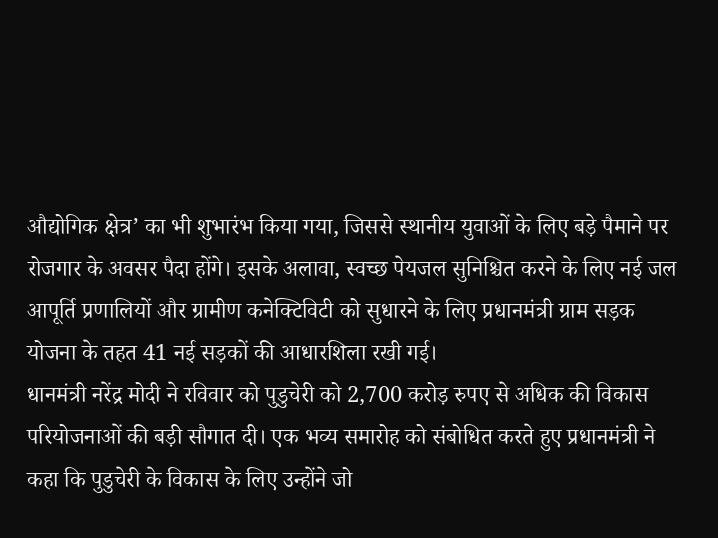औद्योगिक क्षेत्र’ का भी शुभारंभ किया गया, जिससे स्थानीय युवाओं के लिए बड़े पैमाने पर रोजगार के अवसर पैदा होंगे। इसके अलावा, स्वच्छ पेयजल सुनिश्चित करने के लिए नई जल आपूर्ति प्रणालियों और ग्रामीण कनेक्टिविटी को सुधारने के लिए प्रधानमंत्री ग्राम सड़क योजना के तहत 41 नई सड़कों की आधारशिला रखी गई।
धानमंत्री नरेंद्र मोदी ने रविवार को पुडुचेरी को 2,700 करोड़ रुपए से अधिक की विकास परियोजनाओं की बड़ी सौगात दी। एक भव्य समारोह को संबोधित करते हुए प्रधानमंत्री ने कहा कि पुडुचेरी के विकास के लिए उन्होंने जो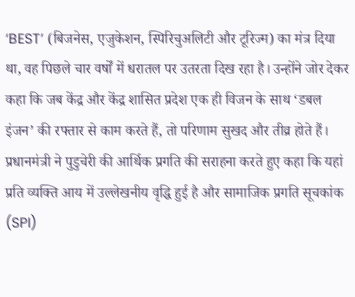‘BEST’ (बिजनेस, एजुकेशन, स्पिरिचुअलिटी और टूरिज्म) का मंत्र दिया था, वह पिछले चार वर्षों में धरातल पर उतरता दिख रहा है। उन्होंने जोर देकर कहा कि जब केंद्र और केंद्र शासित प्रदेश एक ही विजन के साथ ‘डबल इंजन’ की रफ्तार से काम करते हैं, तो परिणाम सुखद और तीव्र होते हैं।
प्रधानमंत्री ने पुडुचेरी की आर्थिक प्रगति की सराहना करते हुए कहा कि यहां प्रति व्यक्ति आय में उल्लेखनीय वृद्धि हुई है और सामाजिक प्रगति सूचकांक (SPI)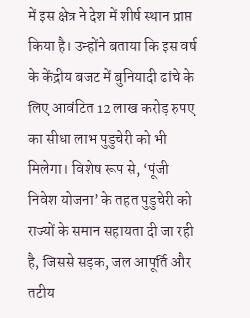में इस क्षेत्र ने देश में शीर्ष स्थान प्राप्त किया है। उन्होंने बताया कि इस वर्ष के केंद्रीय बजट में बुनियादी ढांचे के लिए आवंटित 12 लाख करोड़ रुपए का सीधा लाभ पुडुचेरी को भी मिलेगा। विशेष रूप से, ‘पूंजी निवेश योजना’ के तहत पुडुचेरी को राज्यों के समान सहायता दी जा रही है, जिससे सड़क, जल आपूर्ति और तटीय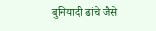बुनियादी ढांचे जैसे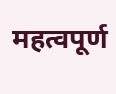महत्वपूर्ण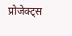प्रोजेक्ट्स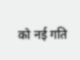को नई गति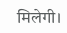मिलेगी।